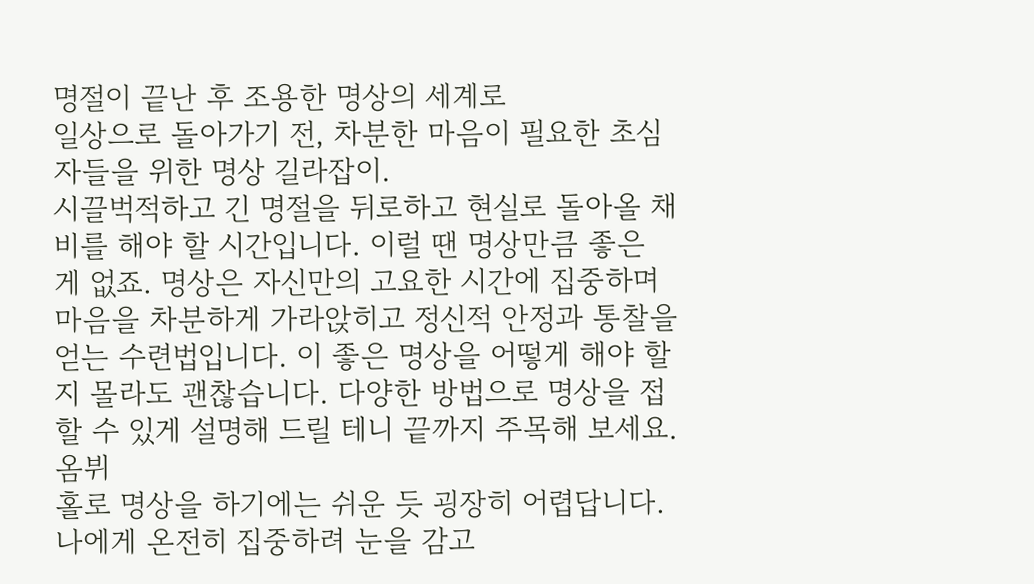명절이 끝난 후 조용한 명상의 세계로
일상으로 돌아가기 전, 차분한 마음이 필요한 초심자들을 위한 명상 길라잡이.
시끌벅적하고 긴 명절을 뒤로하고 현실로 돌아올 채비를 해야 할 시간입니다. 이럴 땐 명상만큼 좋은 게 없죠. 명상은 자신만의 고요한 시간에 집중하며 마음을 차분하게 가라앉히고 정신적 안정과 통찰을 얻는 수련법입니다. 이 좋은 명상을 어떻게 해야 할지 몰라도 괜찮습니다. 다양한 방법으로 명상을 접할 수 있게 설명해 드릴 테니 끝까지 주목해 보세요.
옴뷔
홀로 명상을 하기에는 쉬운 듯 굉장히 어렵답니다. 나에게 온전히 집중하려 눈을 감고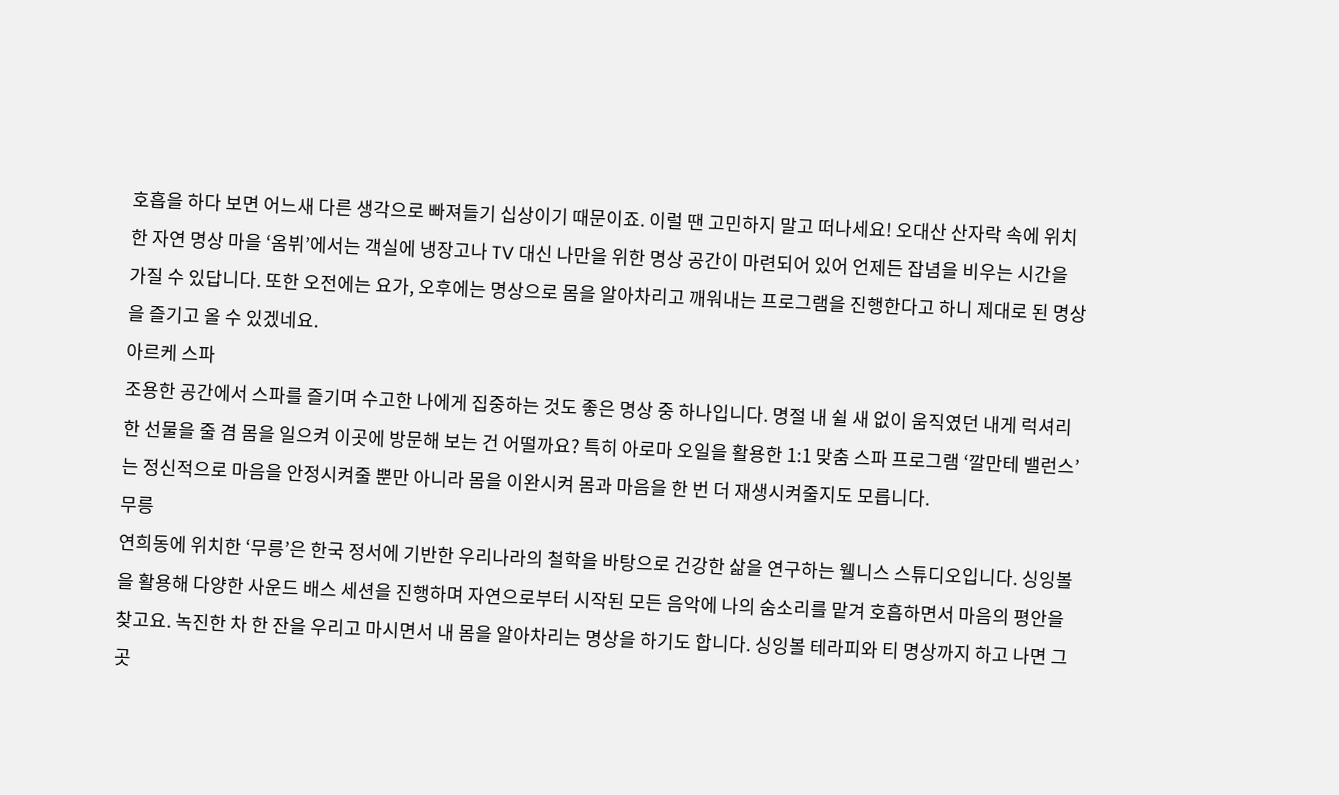호흡을 하다 보면 어느새 다른 생각으로 빠져들기 십상이기 때문이죠. 이럴 땐 고민하지 말고 떠나세요! 오대산 산자락 속에 위치한 자연 명상 마을 ‘옴뷔’에서는 객실에 냉장고나 TV 대신 나만을 위한 명상 공간이 마련되어 있어 언제든 잡념을 비우는 시간을 가질 수 있답니다. 또한 오전에는 요가, 오후에는 명상으로 몸을 알아차리고 깨워내는 프로그램을 진행한다고 하니 제대로 된 명상을 즐기고 올 수 있겠네요.
아르케 스파
조용한 공간에서 스파를 즐기며 수고한 나에게 집중하는 것도 좋은 명상 중 하나입니다. 명절 내 쉴 새 없이 움직였던 내게 럭셔리한 선물을 줄 겸 몸을 일으켜 이곳에 방문해 보는 건 어떨까요? 특히 아로마 오일을 활용한 1:1 맞춤 스파 프로그램 ‘깔만테 밸런스’는 정신적으로 마음을 안정시켜줄 뿐만 아니라 몸을 이완시켜 몸과 마음을 한 번 더 재생시켜줄지도 모릅니다.
무릉
연희동에 위치한 ‘무릉’은 한국 정서에 기반한 우리나라의 철학을 바탕으로 건강한 삶을 연구하는 웰니스 스튜디오입니다. 싱잉볼을 활용해 다양한 사운드 배스 세션을 진행하며 자연으로부터 시작된 모든 음악에 나의 숨소리를 맡겨 호흡하면서 마음의 평안을 찾고요. 녹진한 차 한 잔을 우리고 마시면서 내 몸을 알아차리는 명상을 하기도 합니다. 싱잉볼 테라피와 티 명상까지 하고 나면 그곳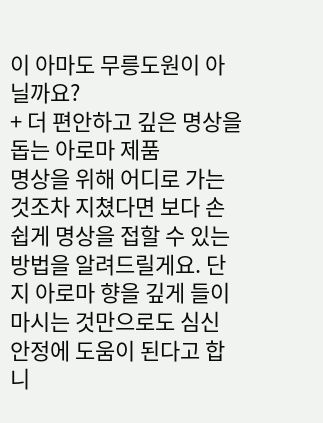이 아마도 무릉도원이 아닐까요?
+ 더 편안하고 깊은 명상을 돕는 아로마 제품
명상을 위해 어디로 가는 것조차 지쳤다면 보다 손쉽게 명상을 접할 수 있는 방법을 알려드릴게요. 단지 아로마 향을 깊게 들이마시는 것만으로도 심신 안정에 도움이 된다고 합니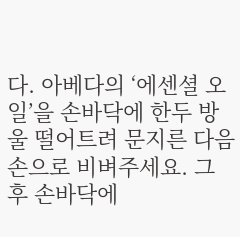다. 아베다의 ‘에센셜 오일’을 손바닥에 한두 방울 떨어트려 문지른 다음 손으로 비벼주세요. 그 후 손바닥에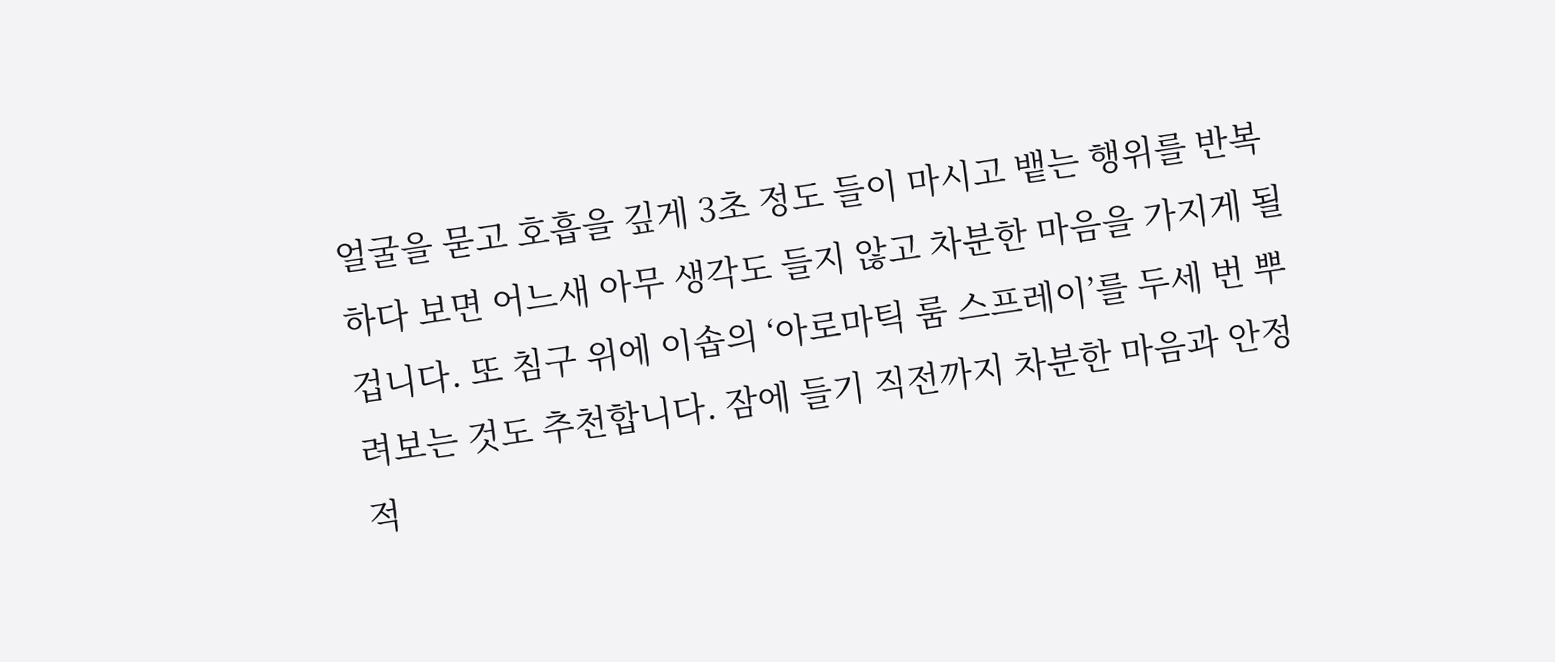얼굴을 묻고 호흡을 깊게 3초 정도 들이 마시고 뱉는 행위를 반복하다 보면 어느새 아무 생각도 들지 않고 차분한 마음을 가지게 될 겁니다. 또 침구 위에 이솝의 ‘아로마틱 룸 스프레이’를 두세 번 뿌려보는 것도 추천합니다. 잠에 들기 직전까지 차분한 마음과 안정적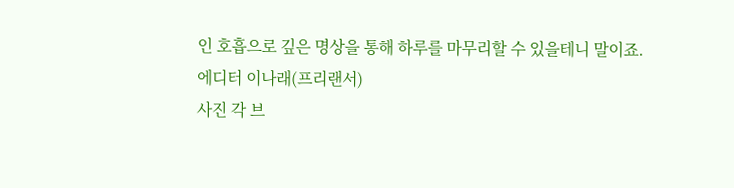인 호흡으로 깊은 명상을 통해 하루를 마무리할 수 있을테니 말이죠.
에디터 이나래(프리랜서)
사진 각 브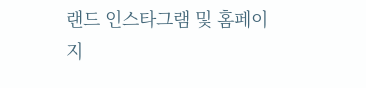랜드 인스타그램 및 홈페이지